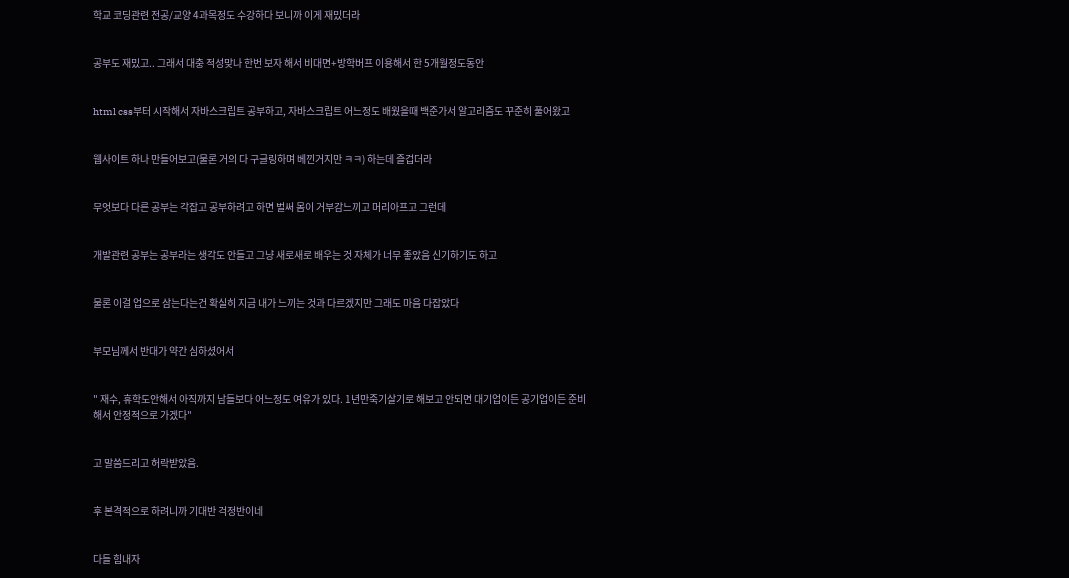학교 코딩관련 전공/교양 4과목정도 수강하다 보니까 이게 재밌더라


공부도 재밌고.. 그래서 대충 적성맞나 한번 보자 해서 비대면+방학버프 이용해서 한 5개월정도동안


html css부터 시작해서 자바스크립트 공부하고, 자바스크립트 어느정도 배웠을때 백준가서 알고리즘도 꾸준히 풀어왔고


웹사이트 하나 만들어보고(물론 거의 다 구글링하며 베낀거지만 ㅋㅋ) 하는데 즐겁더라


무엇보다 다른 공부는 각잡고 공부하려고 하면 벌써 몸이 거부감느끼고 머리아프고 그런데


개발관련 공부는 공부라는 생각도 안들고 그냥 새로새로 배우는 것 자체가 너무 좋았음 신기하기도 하고


물론 이걸 업으로 삼는다는건 확실히 지금 내가 느끼는 것과 다르겠지만 그래도 마음 다잡았다


부모님께서 반대가 약간 심하셨어서


" 재수, 휴학도안해서 아직까지 남들보다 어느정도 여유가 있다. 1년만죽기살기로 해보고 안되면 대기업이든 공기업이든 준비해서 안정적으로 가겠다"


고 말씀드리고 허락받았음.


후 본격적으로 하려니까 기대반 걱정반이네


다들 힘내자